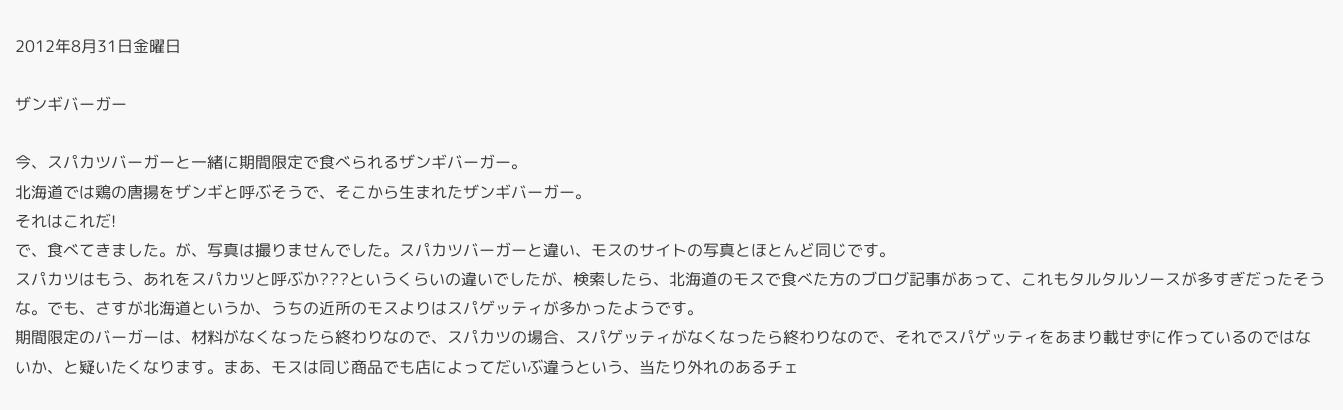2012年8月31日金曜日

ザンギバーガー

今、スパカツバーガーと一緒に期間限定で食べられるザンギバーガー。
北海道では鶏の唐揚をザンギと呼ぶそうで、そこから生まれたザンギバーガー。
それはこれだ!
で、食べてきました。が、写真は撮りませんでした。スパカツバーガーと違い、モスのサイトの写真とほとんど同じです。
スパカツはもう、あれをスパカツと呼ぶか???というくらいの違いでしたが、検索したら、北海道のモスで食べた方のブログ記事があって、これもタルタルソースが多すぎだったそうな。でも、さすが北海道というか、うちの近所のモスよりはスパゲッティが多かったようです。
期間限定のバーガーは、材料がなくなったら終わりなので、スパカツの場合、スパゲッティがなくなったら終わりなので、それでスパゲッティをあまり載せずに作っているのではないか、と疑いたくなります。まあ、モスは同じ商品でも店によってだいぶ違うという、当たり外れのあるチェ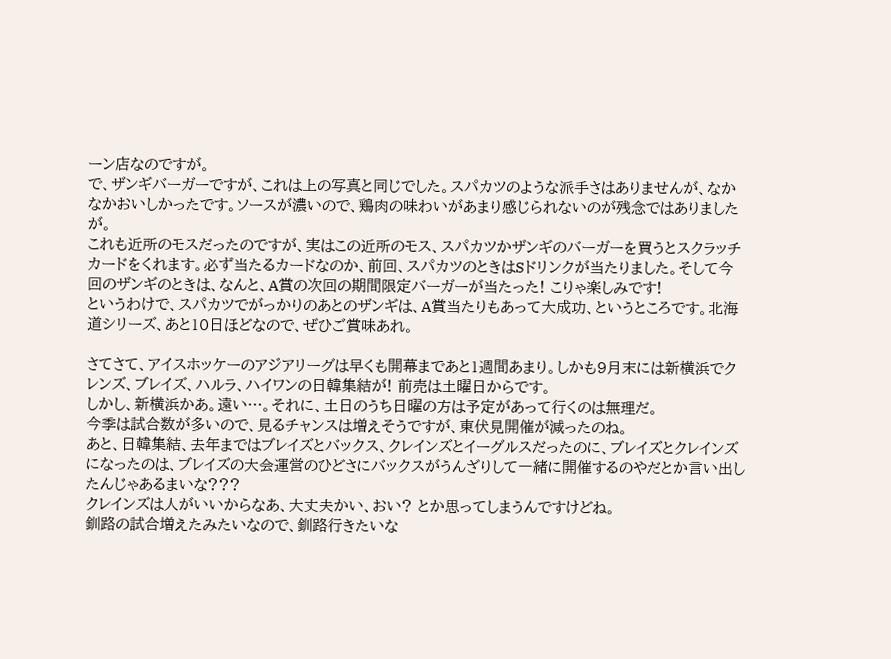ーン店なのですが。
で、ザンギバーガーですが、これは上の写真と同じでした。スパカツのような派手さはありませんが、なかなかおいしかったです。ソースが濃いので、鶏肉の味わいがあまり感じられないのが残念ではありましたが。
これも近所のモスだったのですが、実はこの近所のモス、スパカツかザンギのバーガーを買うとスクラッチカードをくれます。必ず当たるカードなのか、前回、スパカツのときはSドリンクが当たりました。そして今回のザンギのときは、なんと、A賞の次回の期間限定バーガーが当たった! こりゃ楽しみです!
というわけで、スパカツでがっかりのあとのザンギは、A賞当たりもあって大成功、というところです。北海道シリーズ、あと10日ほどなので、ぜひご賞味あれ。

さてさて、アイスホッケーのアジアリーグは早くも開幕まであと1週間あまり。しかも9月末には新横浜でクレンズ、ブレイズ、ハルラ、ハイワンの日韓集結が! 前売は土曜日からです。
しかし、新横浜かあ。遠い…。それに、土日のうち日曜の方は予定があって行くのは無理だ。
今季は試合数が多いので、見るチャンスは増えそうですが、東伏見開催が減ったのね。
あと、日韓集結、去年まではブレイズとバックス、クレインズとイーグルスだったのに、ブレイズとクレインズになったのは、ブレイズの大会運営のひどさにバックスがうんざりして一緒に開催するのやだとか言い出したんじゃあるまいな???
クレインズは人がいいからなあ、大丈夫かい、おい? とか思ってしまうんですけどね。
釧路の試合増えたみたいなので、釧路行きたいな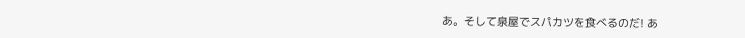あ。そして泉屋でスパカツを食べるのだ! あ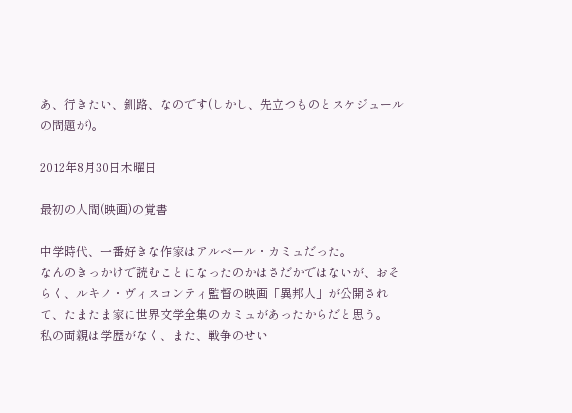あ、行きたい、釧路、なのです(しかし、先立つものとスケジュールの問題が)。

2012年8月30日木曜日

最初の人間(映画)の覚書

中学時代、一番好きな作家はアルベール・カミュだった。
なんのきっかけで読むことになったのかはさだかではないが、おそらく、ルキノ・ヴィスコンティ監督の映画「異邦人」が公開されて、たまたま家に世界文学全集のカミュがあったからだと思う。
私の両親は学歴がなく、また、戦争のせい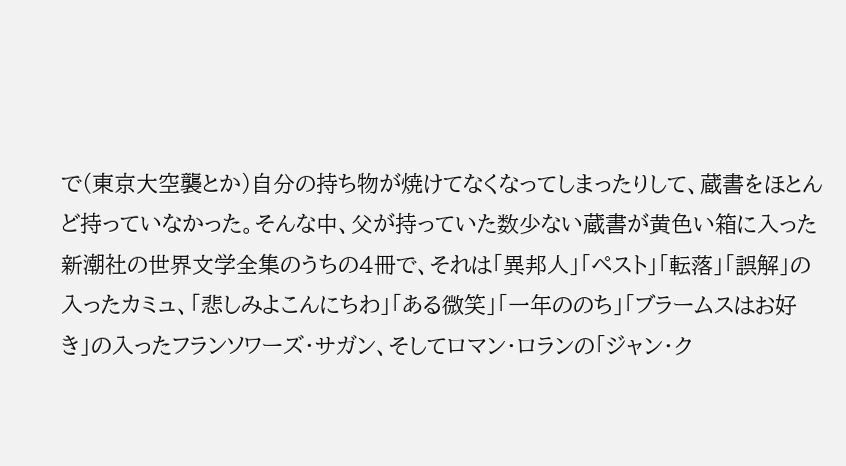で(東京大空襲とか)自分の持ち物が焼けてなくなってしまったりして、蔵書をほとんど持っていなかった。そんな中、父が持っていた数少ない蔵書が黄色い箱に入った新潮社の世界文学全集のうちの4冊で、それは「異邦人」「ペスト」「転落」「誤解」の入ったカミュ、「悲しみよこんにちわ」「ある微笑」「一年ののち」「ブラームスはお好き」の入ったフランソワーズ・サガン、そしてロマン・ロランの「ジャン・ク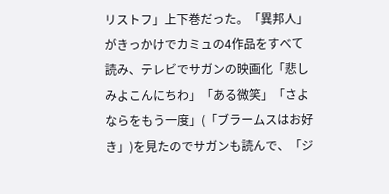リストフ」上下巻だった。「異邦人」がきっかけでカミュの4作品をすべて読み、テレビでサガンの映画化「悲しみよこんにちわ」「ある微笑」「さよならをもう一度」(「ブラームスはお好き」)を見たのでサガンも読んで、「ジ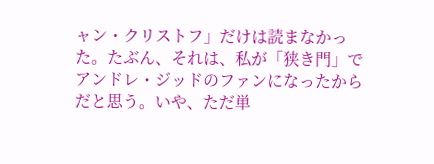ャン・クリストフ」だけは読まなかった。たぶん、それは、私が「狭き門」でアンドレ・ジッドのファンになったからだと思う。いや、ただ単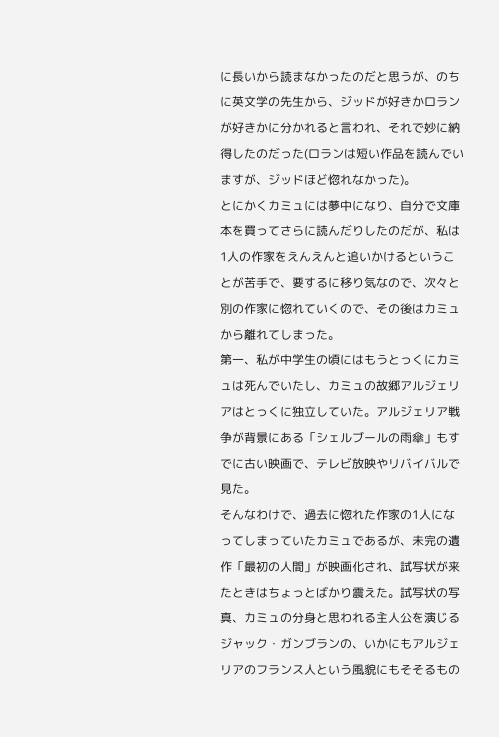に長いから読まなかったのだと思うが、のちに英文学の先生から、ジッドが好きかロランが好きかに分かれると言われ、それで妙に納得したのだった(ロランは短い作品を読んでいますが、ジッドほど惚れなかった)。
とにかくカミュには夢中になり、自分で文庫本を買ってさらに読んだりしたのだが、私は1人の作家をえんえんと追いかけるということが苦手で、要するに移り気なので、次々と別の作家に惚れていくので、その後はカミュから離れてしまった。
第一、私が中学生の頃にはもうとっくにカミュは死んでいたし、カミュの故郷アルジェリアはとっくに独立していた。アルジェリア戦争が背景にある「シェルブールの雨傘」もすでに古い映画で、テレビ放映やリバイバルで見た。
そんなわけで、過去に惚れた作家の1人になってしまっていたカミュであるが、未完の遺作「最初の人間」が映画化され、試写状が来たときはちょっとばかり震えた。試写状の写真、カミュの分身と思われる主人公を演じるジャック・ガンブランの、いかにもアルジェリアのフランス人という風貌にもそそるもの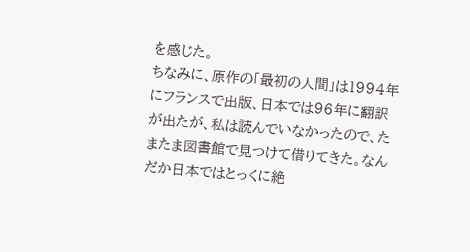を感じた。
ちなみに、原作の「最初の人間」は1994年にフランスで出版、日本では96年に翻訳が出たが、私は読んでいなかったので、たまたま図書館で見つけて借りてきた。なんだか日本ではとっくに絶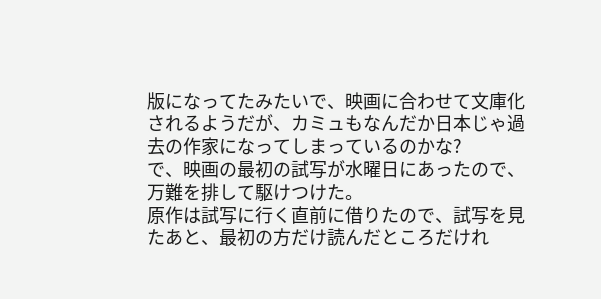版になってたみたいで、映画に合わせて文庫化されるようだが、カミュもなんだか日本じゃ過去の作家になってしまっているのかな?
で、映画の最初の試写が水曜日にあったので、万難を排して駆けつけた。
原作は試写に行く直前に借りたので、試写を見たあと、最初の方だけ読んだところだけれ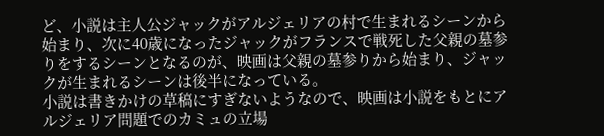ど、小説は主人公ジャックがアルジェリアの村で生まれるシーンから始まり、次に40歳になったジャックがフランスで戦死した父親の墓参りをするシーンとなるのが、映画は父親の墓参りから始まり、ジャックが生まれるシーンは後半になっている。
小説は書きかけの草稿にすぎないようなので、映画は小説をもとにアルジェリア問題でのカミュの立場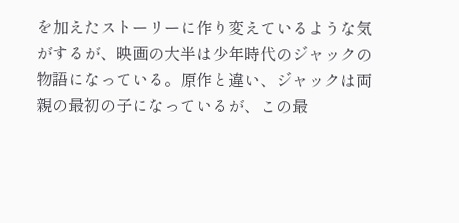を加えたストーリーに作り変えているような気がするが、映画の大半は少年時代のジャックの物語になっている。原作と違い、ジャックは両親の最初の子になっているが、この最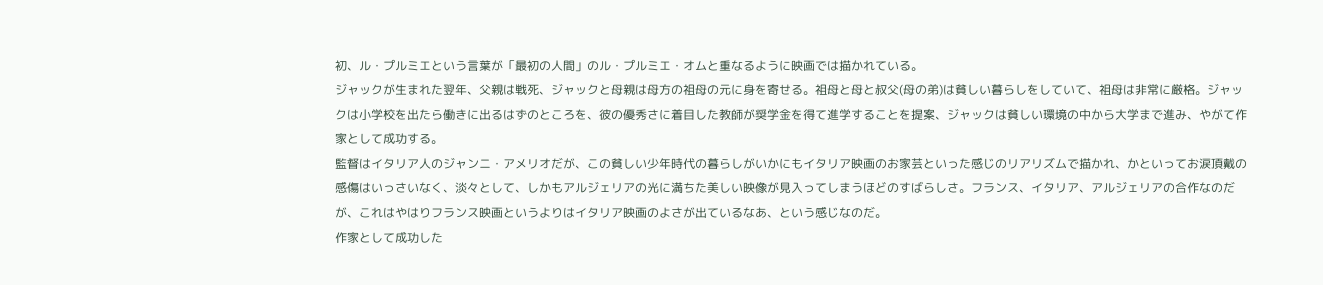初、ル・プルミエという言葉が「最初の人間」のル・プルミエ・オムと重なるように映画では描かれている。
ジャックが生まれた翌年、父親は戦死、ジャックと母親は母方の祖母の元に身を寄せる。祖母と母と叔父(母の弟)は貧しい暮らしをしていて、祖母は非常に厳格。ジャックは小学校を出たら働きに出るはずのところを、彼の優秀さに着目した教師が奨学金を得て進学することを提案、ジャックは貧しい環境の中から大学まで進み、やがて作家として成功する。
監督はイタリア人のジャンニ・アメリオだが、この貧しい少年時代の暮らしがいかにもイタリア映画のお家芸といった感じのリアリズムで描かれ、かといってお涙頂戴の感傷はいっさいなく、淡々として、しかもアルジェリアの光に満ちた美しい映像が見入ってしまうほどのすばらしさ。フランス、イタリア、アルジェリアの合作なのだが、これはやはりフランス映画というよりはイタリア映画のよさが出ているなあ、という感じなのだ。
作家として成功した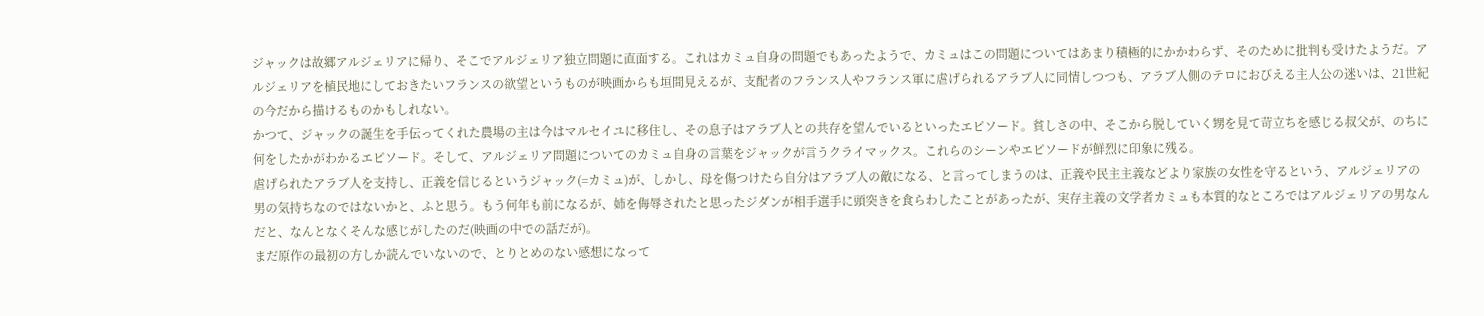ジャックは故郷アルジェリアに帰り、そこでアルジェリア独立問題に直面する。これはカミュ自身の問題でもあったようで、カミュはこの問題についてはあまり積極的にかかわらず、そのために批判も受けたようだ。アルジェリアを植民地にしておきたいフランスの欲望というものが映画からも垣間見えるが、支配者のフランス人やフランス軍に虐げられるアラブ人に同情しつつも、アラブ人側のテロにおびえる主人公の迷いは、21世紀の今だから描けるものかもしれない。
かつて、ジャックの誕生を手伝ってくれた農場の主は今はマルセイユに移住し、その息子はアラブ人との共存を望んでいるといったエピソード。貧しさの中、そこから脱していく甥を見て苛立ちを感じる叔父が、のちに何をしたかがわかるエピソード。そして、アルジェリア問題についてのカミュ自身の言葉をジャックが言うクライマックス。これらのシーンやエピソードが鮮烈に印象に残る。
虐げられたアラブ人を支持し、正義を信じるというジャック(=カミュ)が、しかし、母を傷つけたら自分はアラブ人の敵になる、と言ってしまうのは、正義や民主主義などより家族の女性を守るという、アルジェリアの男の気持ちなのではないかと、ふと思う。もう何年も前になるが、姉を侮辱されたと思ったジダンが相手選手に頭突きを食らわしたことがあったが、実存主義の文学者カミュも本質的なところではアルジェリアの男なんだと、なんとなくそんな感じがしたのだ(映画の中での話だが)。
まだ原作の最初の方しか読んでいないので、とりとめのない感想になって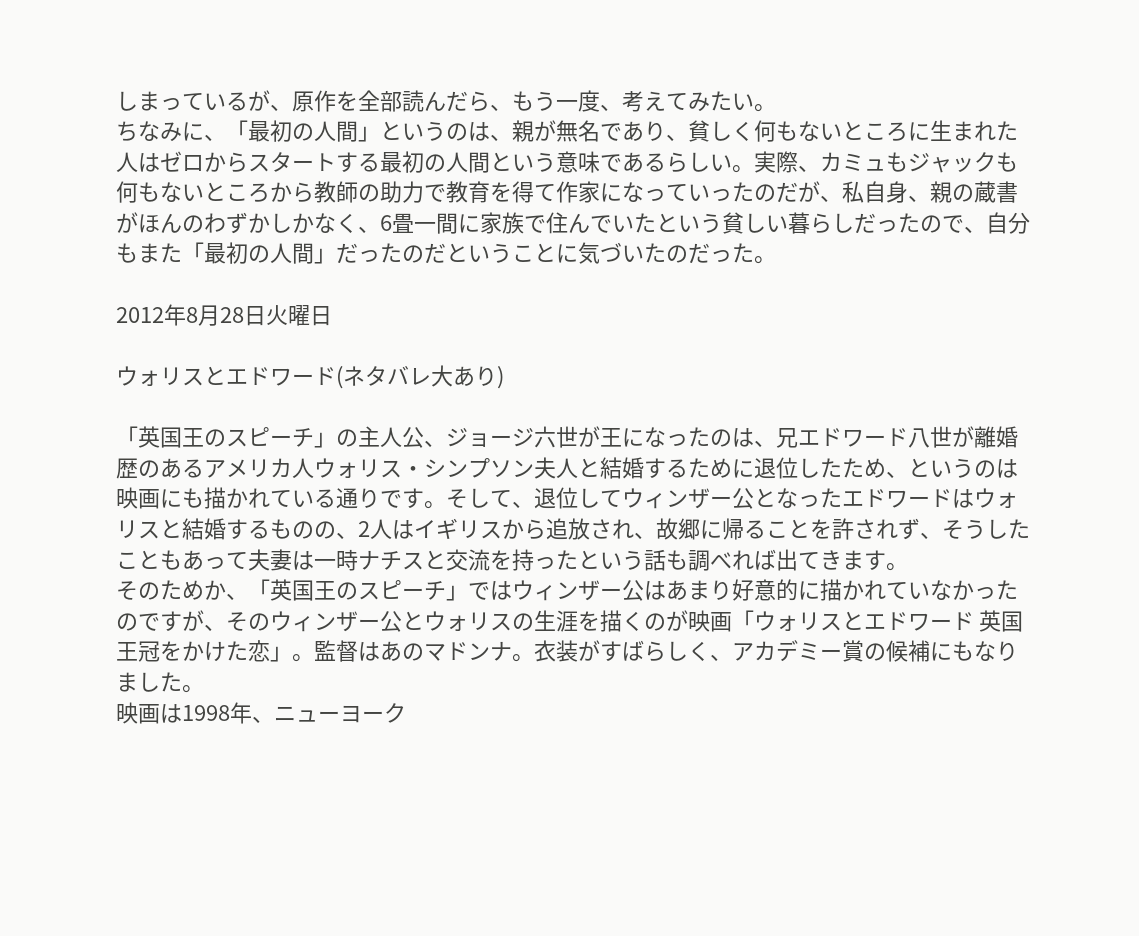しまっているが、原作を全部読んだら、もう一度、考えてみたい。
ちなみに、「最初の人間」というのは、親が無名であり、貧しく何もないところに生まれた人はゼロからスタートする最初の人間という意味であるらしい。実際、カミュもジャックも何もないところから教師の助力で教育を得て作家になっていったのだが、私自身、親の蔵書がほんのわずかしかなく、6畳一間に家族で住んでいたという貧しい暮らしだったので、自分もまた「最初の人間」だったのだということに気づいたのだった。

2012年8月28日火曜日

ウォリスとエドワード(ネタバレ大あり)

「英国王のスピーチ」の主人公、ジョージ六世が王になったのは、兄エドワード八世が離婚歴のあるアメリカ人ウォリス・シンプソン夫人と結婚するために退位したため、というのは映画にも描かれている通りです。そして、退位してウィンザー公となったエドワードはウォリスと結婚するものの、2人はイギリスから追放され、故郷に帰ることを許されず、そうしたこともあって夫妻は一時ナチスと交流を持ったという話も調べれば出てきます。
そのためか、「英国王のスピーチ」ではウィンザー公はあまり好意的に描かれていなかったのですが、そのウィンザー公とウォリスの生涯を描くのが映画「ウォリスとエドワード 英国王冠をかけた恋」。監督はあのマドンナ。衣装がすばらしく、アカデミー賞の候補にもなりました。
映画は1998年、ニューヨーク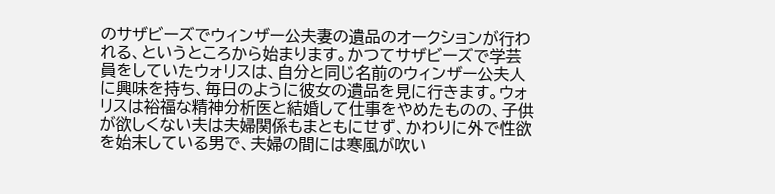のサザビーズでウィンザー公夫妻の遺品のオークションが行われる、というところから始まります。かつてサザビーズで学芸員をしていたウォリスは、自分と同じ名前のウィンザー公夫人に興味を持ち、毎日のように彼女の遺品を見に行きます。ウォリスは裕福な精神分析医と結婚して仕事をやめたものの、子供が欲しくない夫は夫婦関係もまともにせず、かわりに外で性欲を始末している男で、夫婦の間には寒風が吹い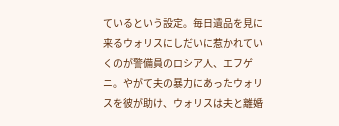ているという設定。毎日遺品を見に来るウォリスにしだいに惹かれていくのが警備員のロシア人、エフゲニ。やがて夫の暴力にあったウォリスを彼が助け、ウォリスは夫と離婚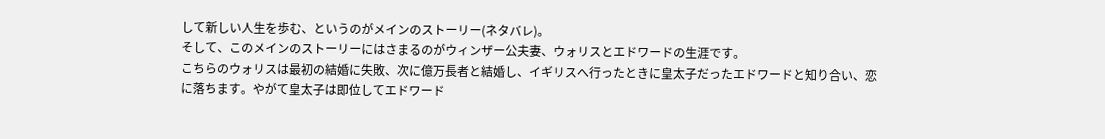して新しい人生を歩む、というのがメインのストーリー(ネタバレ)。
そして、このメインのストーリーにはさまるのがウィンザー公夫妻、ウォリスとエドワードの生涯です。
こちらのウォリスは最初の結婚に失敗、次に億万長者と結婚し、イギリスへ行ったときに皇太子だったエドワードと知り合い、恋に落ちます。やがて皇太子は即位してエドワード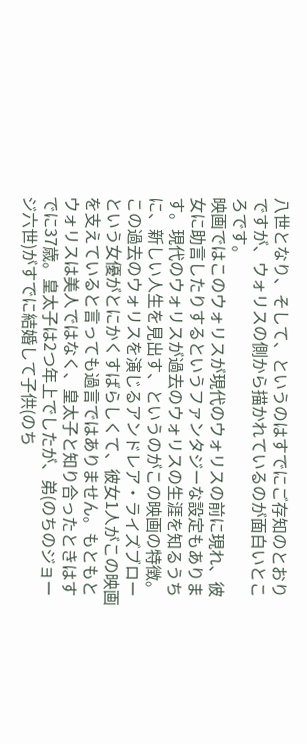八世となり、そして、というのはすでにご存知のとおりですが、ウォリスの側から描かれているのが面白いところです。
映画ではこのウォリスが現代のウォリスの前に現れ、彼女に助言したりするというファンタジーな設定もあります。現代のウォリスが過去のウォリスの生涯を知るうちに、新しい人生を見出す、というのがこの映画の特徴。
この過去のウォリスを演じるアンドレア・ライズブローという女優がとにかくすばらしくて、彼女1人がこの映画を支えていると言っても過言ではありません。もともとウォリスは美人ではなく、皇太子と知り合ったときはすでに37歳。皇太子は2つ年上でしたが、弟(のちのジョージ六世)がすでに結婚して子供(のち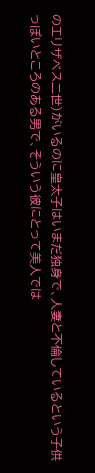のエリザベス二世)がいるのに皇太子はいまだ独身で、人妻と不倫しているという子供っぽいところのある男で、そういう彼にとって美人では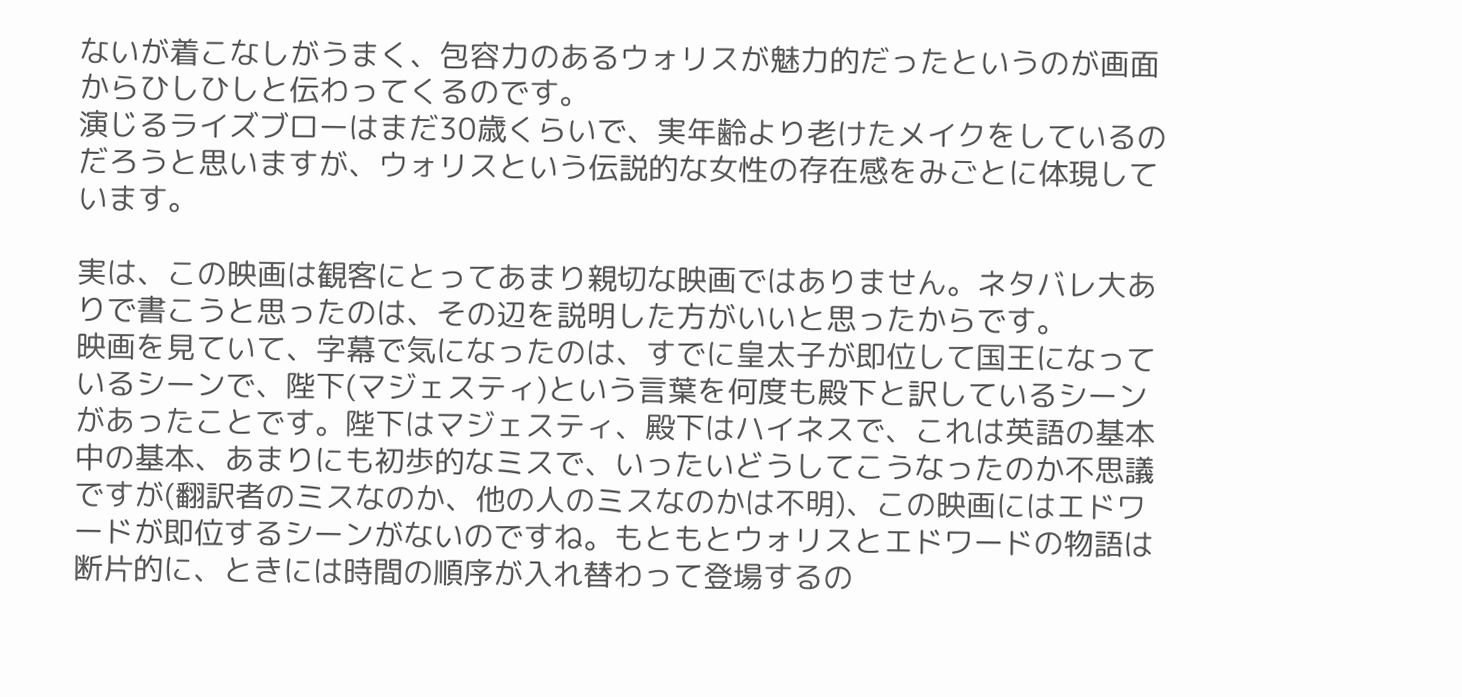ないが着こなしがうまく、包容力のあるウォリスが魅力的だったというのが画面からひしひしと伝わってくるのです。
演じるライズブローはまだ30歳くらいで、実年齢より老けたメイクをしているのだろうと思いますが、ウォリスという伝説的な女性の存在感をみごとに体現しています。

実は、この映画は観客にとってあまり親切な映画ではありません。ネタバレ大ありで書こうと思ったのは、その辺を説明した方がいいと思ったからです。
映画を見ていて、字幕で気になったのは、すでに皇太子が即位して国王になっているシーンで、陛下(マジェスティ)という言葉を何度も殿下と訳しているシーンがあったことです。陛下はマジェスティ、殿下はハイネスで、これは英語の基本中の基本、あまりにも初歩的なミスで、いったいどうしてこうなったのか不思議ですが(翻訳者のミスなのか、他の人のミスなのかは不明)、この映画にはエドワードが即位するシーンがないのですね。もともとウォリスとエドワードの物語は断片的に、ときには時間の順序が入れ替わって登場するの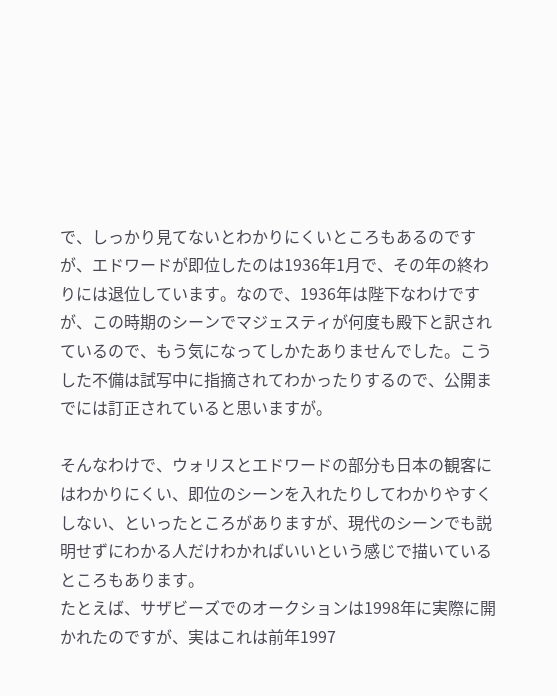で、しっかり見てないとわかりにくいところもあるのですが、エドワードが即位したのは1936年1月で、その年の終わりには退位しています。なので、1936年は陛下なわけですが、この時期のシーンでマジェスティが何度も殿下と訳されているので、もう気になってしかたありませんでした。こうした不備は試写中に指摘されてわかったりするので、公開までには訂正されていると思いますが。

そんなわけで、ウォリスとエドワードの部分も日本の観客にはわかりにくい、即位のシーンを入れたりしてわかりやすくしない、といったところがありますが、現代のシーンでも説明せずにわかる人だけわかればいいという感じで描いているところもあります。
たとえば、サザビーズでのオークションは1998年に実際に開かれたのですが、実はこれは前年1997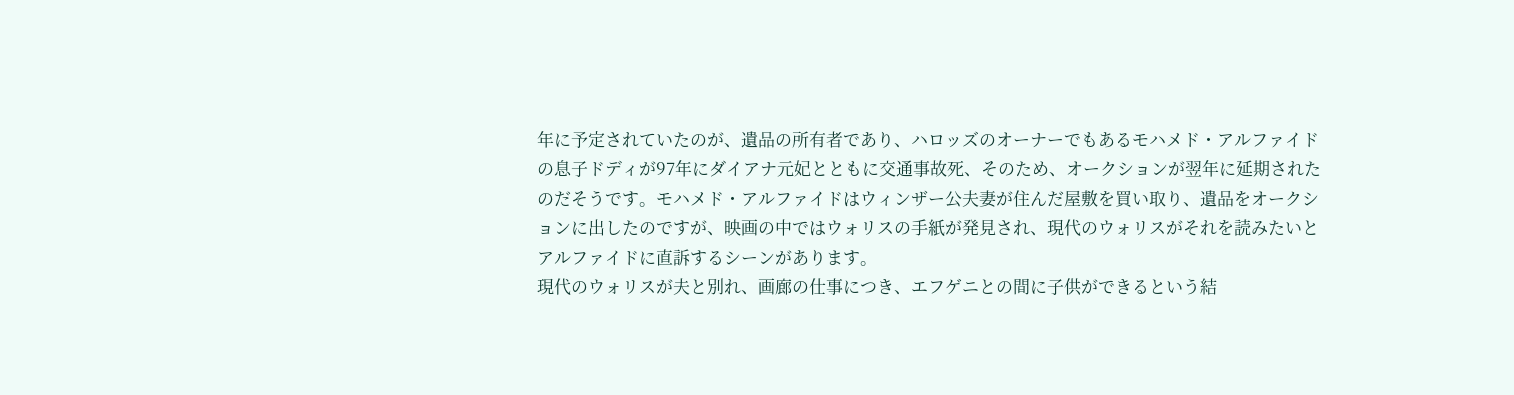年に予定されていたのが、遺品の所有者であり、ハロッズのオーナーでもあるモハメド・アルファイドの息子ドディが97年にダイアナ元妃とともに交通事故死、そのため、オークションが翌年に延期されたのだそうです。モハメド・アルファイドはウィンザー公夫妻が住んだ屋敷を買い取り、遺品をオークションに出したのですが、映画の中ではウォリスの手紙が発見され、現代のウォリスがそれを読みたいとアルファイドに直訴するシーンがあります。
現代のウォリスが夫と別れ、画廊の仕事につき、エフゲニとの間に子供ができるという結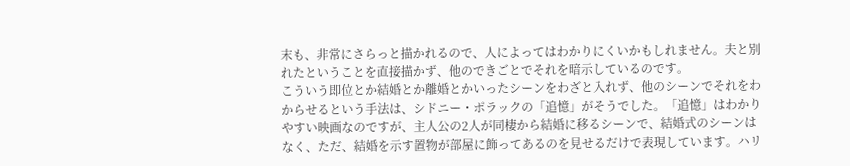末も、非常にさらっと描かれるので、人によってはわかりにくいかもしれません。夫と別れたということを直接描かず、他のできごとでそれを暗示しているのです。
こういう即位とか結婚とか離婚とかいったシーンをわざと入れず、他のシーンでそれをわからせるという手法は、シドニー・ポラックの「追憶」がそうでした。「追憶」はわかりやすい映画なのですが、主人公の2人が同棲から結婚に移るシーンで、結婚式のシーンはなく、ただ、結婚を示す置物が部屋に飾ってあるのを見せるだけで表現しています。ハリ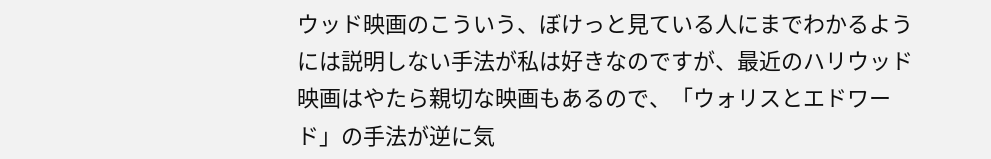ウッド映画のこういう、ぼけっと見ている人にまでわかるようには説明しない手法が私は好きなのですが、最近のハリウッド映画はやたら親切な映画もあるので、「ウォリスとエドワード」の手法が逆に気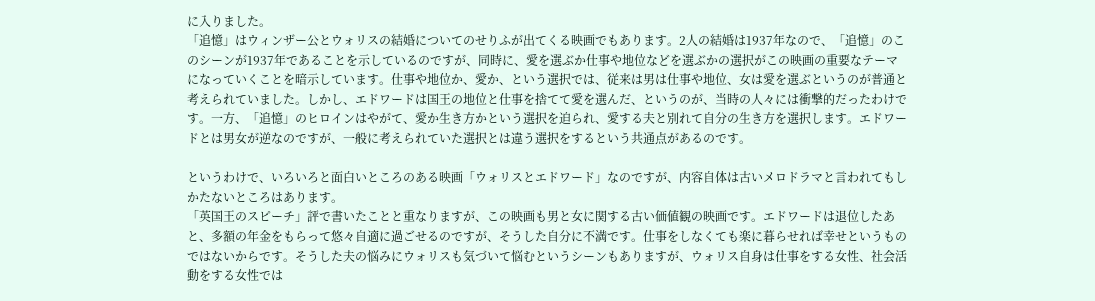に入りました。
「追憶」はウィンザー公とウォリスの結婚についてのせりふが出てくる映画でもあります。2人の結婚は1937年なので、「追憶」のこのシーンが1937年であることを示しているのですが、同時に、愛を選ぶか仕事や地位などを選ぶかの選択がこの映画の重要なテーマになっていくことを暗示しています。仕事や地位か、愛か、という選択では、従来は男は仕事や地位、女は愛を選ぶというのが普通と考えられていました。しかし、エドワードは国王の地位と仕事を捨てて愛を選んだ、というのが、当時の人々には衝撃的だったわけです。一方、「追憶」のヒロインはやがて、愛か生き方かという選択を迫られ、愛する夫と別れて自分の生き方を選択します。エドワードとは男女が逆なのですが、一般に考えられていた選択とは違う選択をするという共通点があるのです。

というわけで、いろいろと面白いところのある映画「ウォリスとエドワード」なのですが、内容自体は古いメロドラマと言われてもしかたないところはあります。
「英国王のスピーチ」評で書いたことと重なりますが、この映画も男と女に関する古い価値観の映画です。エドワードは退位したあと、多額の年金をもらって悠々自適に過ごせるのですが、そうした自分に不満です。仕事をしなくても楽に暮らせれば幸せというものではないからです。そうした夫の悩みにウォリスも気づいて悩むというシーンもありますが、ウォリス自身は仕事をする女性、社会活動をする女性では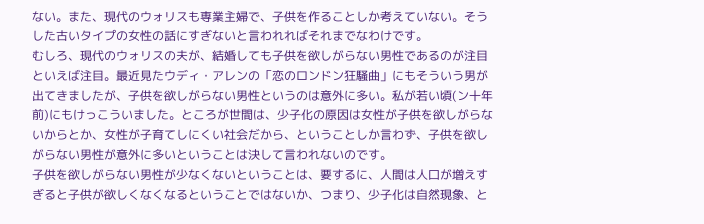ない。また、現代のウォリスも専業主婦で、子供を作ることしか考えていない。そうした古いタイプの女性の話にすぎないと言われればそれまでなわけです。
むしろ、現代のウォリスの夫が、結婚しても子供を欲しがらない男性であるのが注目といえば注目。最近見たウディ・アレンの「恋のロンドン狂騒曲」にもそういう男が出てきましたが、子供を欲しがらない男性というのは意外に多い。私が若い頃(ン十年前)にもけっこういました。ところが世間は、少子化の原因は女性が子供を欲しがらないからとか、女性が子育てしにくい社会だから、ということしか言わず、子供を欲しがらない男性が意外に多いということは決して言われないのです。
子供を欲しがらない男性が少なくないということは、要するに、人間は人口が増えすぎると子供が欲しくなくなるということではないか、つまり、少子化は自然現象、と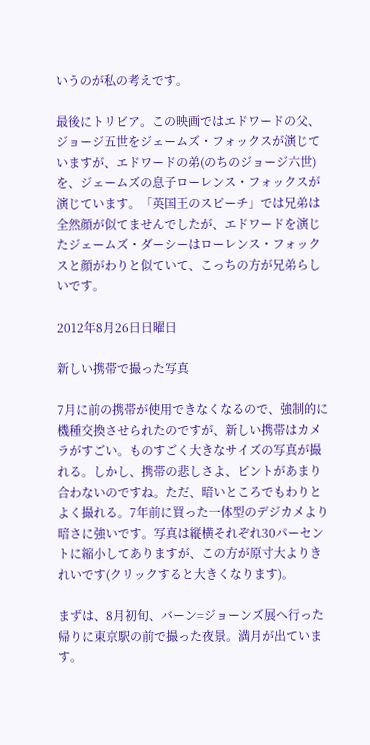いうのが私の考えです。

最後にトリビア。この映画ではエドワードの父、ジョージ五世をジェームズ・フォックスが演じていますが、エドワードの弟(のちのジョージ六世)を、ジェームズの息子ローレンス・フォックスが演じています。「英国王のスピーチ」では兄弟は全然顔が似てませんでしたが、エドワードを演じたジェームズ・ダーシーはローレンス・フォックスと顔がわりと似ていて、こっちの方が兄弟らしいです。

2012年8月26日日曜日

新しい携帯で撮った写真

7月に前の携帯が使用できなくなるので、強制的に機種交換させられたのですが、新しい携帯はカメラがすごい。ものすごく大きなサイズの写真が撮れる。しかし、携帯の悲しさよ、ピントがあまり合わないのですね。ただ、暗いところでもわりとよく撮れる。7年前に買った一体型のデジカメより暗さに強いです。写真は縦横それぞれ30パーセントに縮小してありますが、この方が原寸大よりきれいです(クリックすると大きくなります)。

まずは、8月初旬、バーン=ジョーンズ展へ行った帰りに東京駅の前で撮った夜景。満月が出ています。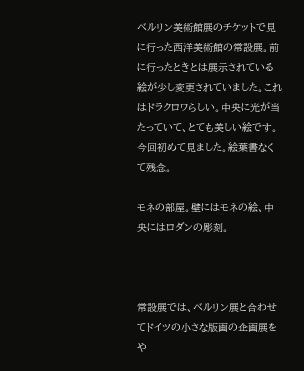ベルリン美術館展のチケットで見に行った西洋美術館の常設展。前に行ったときとは展示されている絵が少し変更されていました。これはドラクロワらしい。中央に光が当たっていて、とても美しい絵です。今回初めて見ました。絵葉書なくて残念。

モネの部屋。壁にはモネの絵、中央にはロダンの彫刻。



常設展では、ベルリン展と合わせてドイツの小さな版画の企画展をや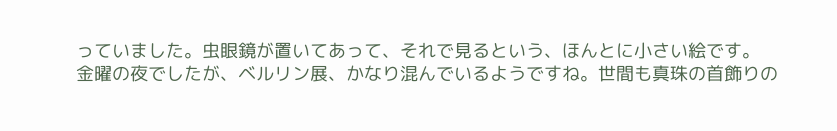っていました。虫眼鏡が置いてあって、それで見るという、ほんとに小さい絵です。
金曜の夜でしたが、ベルリン展、かなり混んでいるようですね。世間も真珠の首飾りの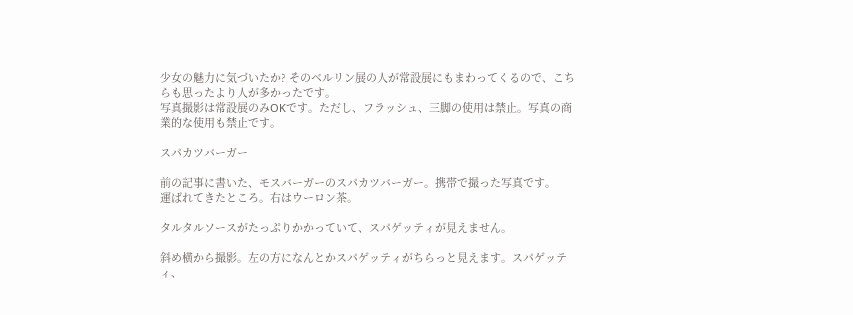少女の魅力に気づいたか? そのベルリン展の人が常設展にもまわってくるので、こちらも思ったより人が多かったです。
写真撮影は常設展のみOKです。ただし、フラッシュ、三脚の使用は禁止。写真の商業的な使用も禁止です。

スパカツバーガー

前の記事に書いた、モスバーガーのスパカツバーガー。携帯で撮った写真です。
運ばれてきたところ。右はウーロン茶。

タルタルソースがたっぷりかかっていて、スパゲッティが見えません。

斜め横から撮影。左の方になんとかスパゲッティがちらっと見えます。スパゲッティ、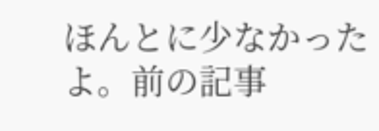ほんとに少なかったよ。前の記事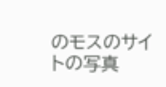のモスのサイトの写真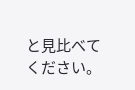と見比べてください。